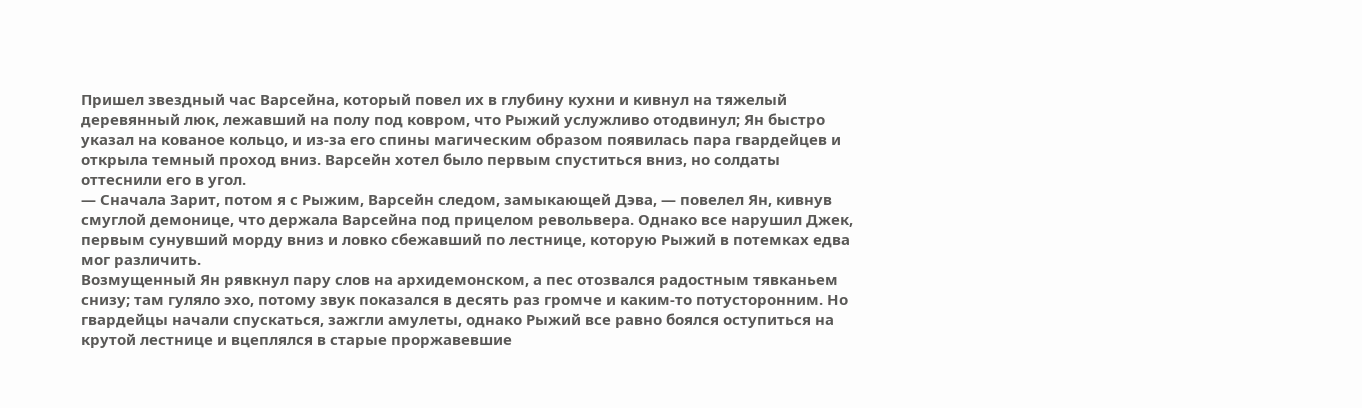Пришел звездный час Варсейна, который повел их в глубину кухни и кивнул на тяжелый деревянный люк, лежавший на полу под ковром, что Рыжий услужливо отодвинул; Ян быстро указал на кованое кольцо, и из-за его спины магическим образом появилась пара гвардейцев и открыла темный проход вниз. Варсейн хотел было первым спуститься вниз, но солдаты оттеснили его в угол.
— Сначала Зарит, потом я с Рыжим, Варсейн следом, замыкающей Дэва, — повелел Ян, кивнув смуглой демонице, что держала Варсейна под прицелом револьвера. Однако все нарушил Джек, первым сунувший морду вниз и ловко сбежавший по лестнице, которую Рыжий в потемках едва мог различить.
Возмущенный Ян рявкнул пару слов на архидемонском, а пес отозвался радостным тявканьем снизу; там гуляло эхо, потому звук показался в десять раз громче и каким-то потусторонним. Но гвардейцы начали спускаться, зажгли амулеты, однако Рыжий все равно боялся оступиться на крутой лестнице и вцеплялся в старые проржавевшие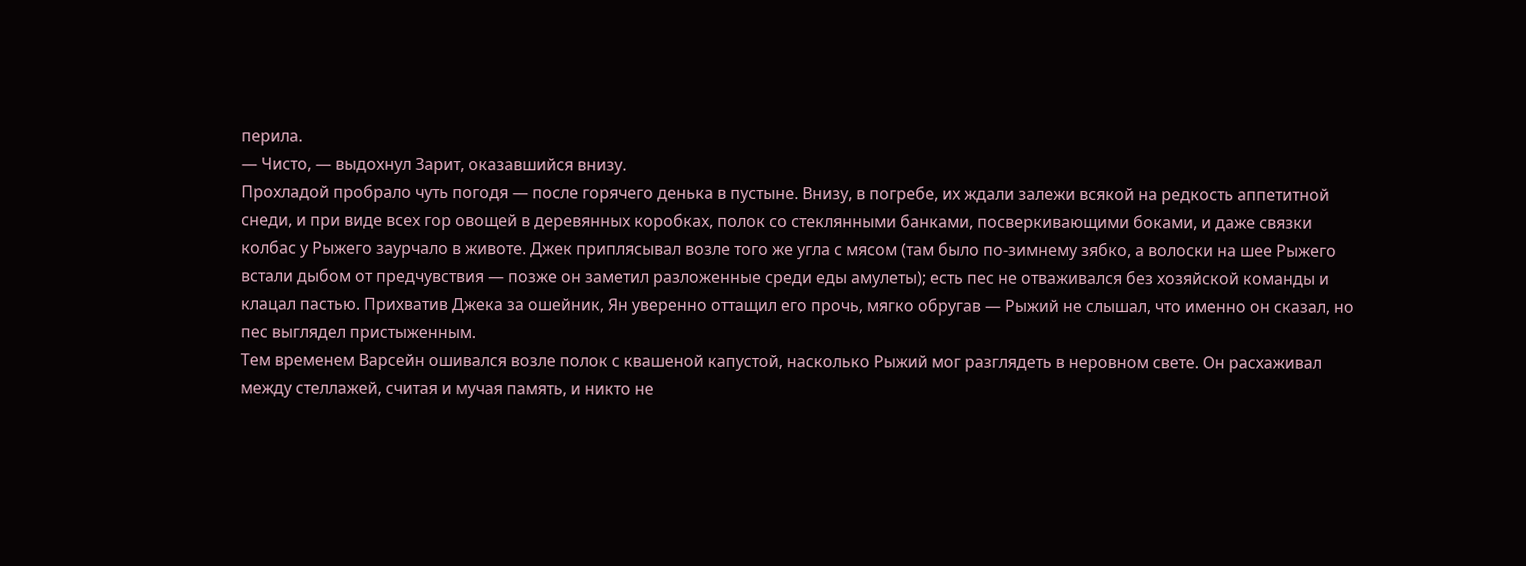перила.
— Чисто, — выдохнул Зарит, оказавшийся внизу.
Прохладой пробрало чуть погодя — после горячего денька в пустыне. Внизу, в погребе, их ждали залежи всякой на редкость аппетитной снеди, и при виде всех гор овощей в деревянных коробках, полок со стеклянными банками, посверкивающими боками, и даже связки колбас у Рыжего заурчало в животе. Джек приплясывал возле того же угла с мясом (там было по-зимнему зябко, а волоски на шее Рыжего встали дыбом от предчувствия — позже он заметил разложенные среди еды амулеты); есть пес не отваживался без хозяйской команды и клацал пастью. Прихватив Джека за ошейник, Ян уверенно оттащил его прочь, мягко обругав — Рыжий не слышал, что именно он сказал, но пес выглядел пристыженным.
Тем временем Варсейн ошивался возле полок с квашеной капустой, насколько Рыжий мог разглядеть в неровном свете. Он расхаживал между стеллажей, считая и мучая память, и никто не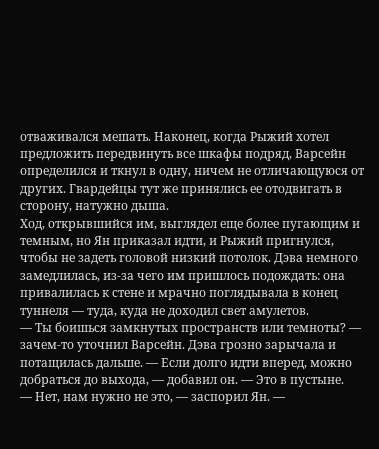отваживался мешать. Наконец, когда Рыжий хотел предложить передвинуть все шкафы подряд, Варсейн определился и ткнул в одну, ничем не отличающуюся от других. Гвардейцы тут же принялись ее отодвигать в сторону, натужно дыша.
Ход, открывшийся им, выглядел еще более пугающим и темным, но Ян приказал идти, и Рыжий пригнулся, чтобы не задеть головой низкий потолок. Дэва немного замедлилась, из-за чего им пришлось подождать: она привалилась к стене и мрачно поглядывала в конец туннеля — туда, куда не доходил свет амулетов.
— Ты боишься замкнутых пространств или темноты? — зачем-то уточнил Варсейн. Дэва грозно зарычала и потащилась дальше. — Если долго идти вперед, можно добраться до выхода, — добавил он. — Это в пустыне.
— Нет, нам нужно не это, — заспорил Ян. —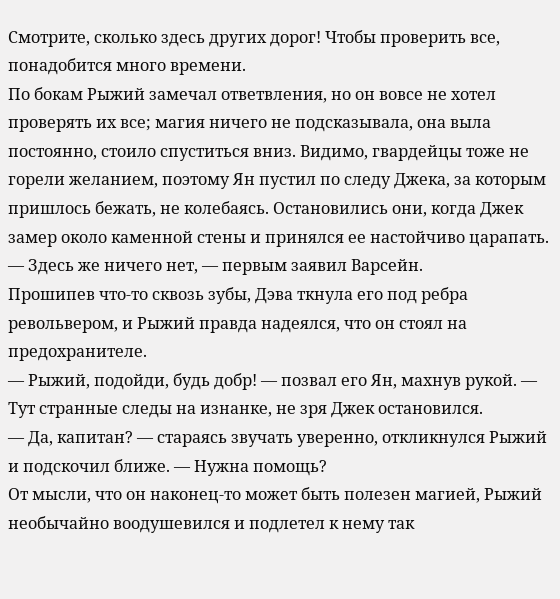Смотрите, сколько здесь других дорог! Чтобы проверить все, понадобится много времени.
По бокам Рыжий замечал ответвления, но он вовсе не хотел проверять их все; магия ничего не подсказывала, она выла постоянно, стоило спуститься вниз. Видимо, гвардейцы тоже не горели желанием, поэтому Ян пустил по следу Джека, за которым пришлось бежать, не колебаясь. Остановились они, когда Джек замер около каменной стены и принялся ее настойчиво царапать.
— Здесь же ничего нет, — первым заявил Варсейн.
Прошипев что-то сквозь зубы, Дэва ткнула его под ребра револьвером, и Рыжий правда надеялся, что он стоял на предохранителе.
— Рыжий, подойди, будь добр! — позвал его Ян, махнув рукой. — Тут странные следы на изнанке, не зря Джек остановился.
— Да, капитан? — стараясь звучать уверенно, откликнулся Рыжий и подскочил ближе. — Нужна помощь?
От мысли, что он наконец-то может быть полезен магией, Рыжий необычайно воодушевился и подлетел к нему так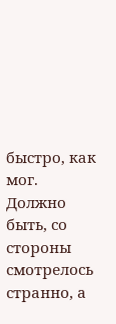быстро, как мог. Должно быть, со стороны смотрелось странно, а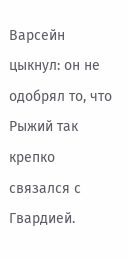Варсейн цыкнул: он не одобрял то, что Рыжий так крепко связался с Гвардией.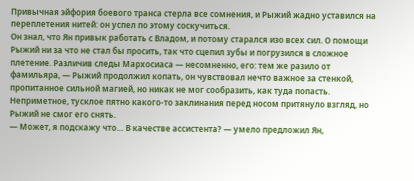Привычная эйфория боевого транса стерла все сомнения, и Рыжий жадно уставился на переплетения нитей: он успел по этому соскучиться.
Он знал, что Ян привык работать с Владом, и потому старался изо всех сил. О помощи Рыжий ни за что не стал бы просить, так что сцепил зубы и погрузился в сложное плетение. Различив следы Мархосиаса — несомненно, его: тем же разило от фамильяра, — Рыжий продолжил копать, он чувствовал нечто важное за стенкой, пропитанное сильной магией, но никак не мог сообразить, как туда попасть. Неприметное, тусклое пятно какого-то заклинания перед носом притянуло взгляд, но Рыжий не смог его снять.
— Может, я подскажу что… В качестве ассистента? — умело предложил Ян,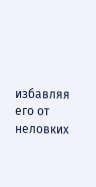избавляя его от неловких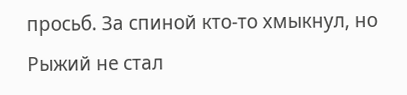просьб. За спиной кто-то хмыкнул, но Рыжий не стал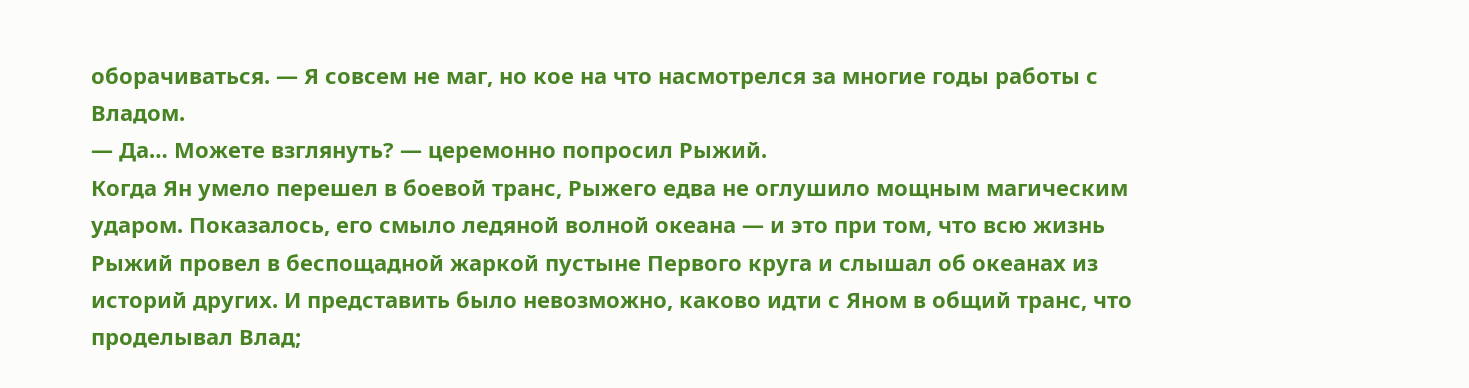оборачиваться. — Я совсем не маг, но кое на что насмотрелся за многие годы работы с Владом.
— Да… Можете взглянуть? — церемонно попросил Рыжий.
Когда Ян умело перешел в боевой транс, Рыжего едва не оглушило мощным магическим ударом. Показалось, его смыло ледяной волной океана — и это при том, что всю жизнь Рыжий провел в беспощадной жаркой пустыне Первого круга и слышал об океанах из историй других. И представить было невозможно, каково идти с Яном в общий транс, что проделывал Влад;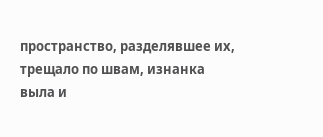пространство, разделявшее их, трещало по швам, изнанка выла и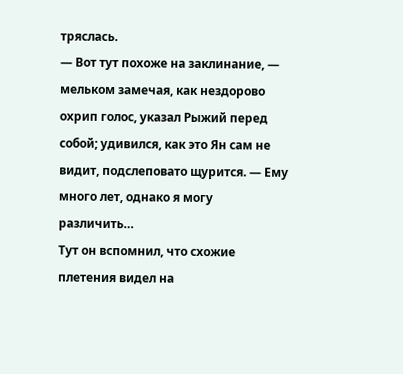тряслась.
— Вот тут похоже на заклинание, — мельком замечая, как нездорово охрип голос, указал Рыжий перед собой; удивился, как это Ян сам не видит, подслеповато щурится. — Ему много лет, однако я могу различить…
Тут он вспомнил, что схожие плетения видел на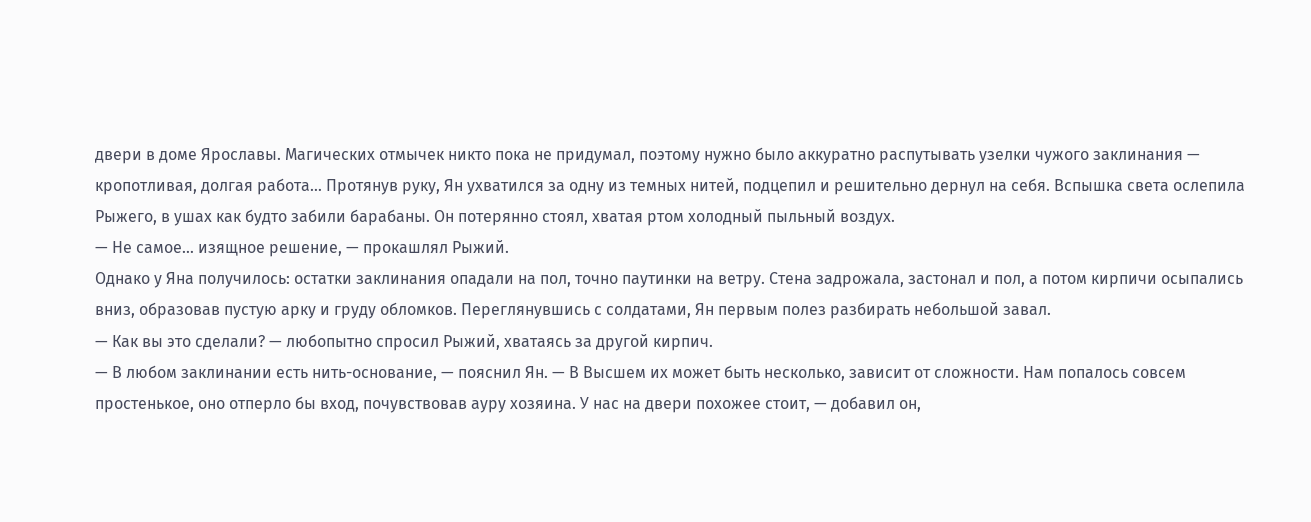двери в доме Ярославы. Магических отмычек никто пока не придумал, поэтому нужно было аккуратно распутывать узелки чужого заклинания — кропотливая, долгая работа… Протянув руку, Ян ухватился за одну из темных нитей, подцепил и решительно дернул на себя. Вспышка света ослепила Рыжего, в ушах как будто забили барабаны. Он потерянно стоял, хватая ртом холодный пыльный воздух.
— Не самое… изящное решение, — прокашлял Рыжий.
Однако у Яна получилось: остатки заклинания опадали на пол, точно паутинки на ветру. Стена задрожала, застонал и пол, а потом кирпичи осыпались вниз, образовав пустую арку и груду обломков. Переглянувшись с солдатами, Ян первым полез разбирать небольшой завал.
— Как вы это сделали? — любопытно спросил Рыжий, хватаясь за другой кирпич.
— В любом заклинании есть нить-основание, — пояснил Ян. — В Высшем их может быть несколько, зависит от сложности. Нам попалось совсем простенькое, оно отперло бы вход, почувствовав ауру хозяина. У нас на двери похожее стоит, — добавил он,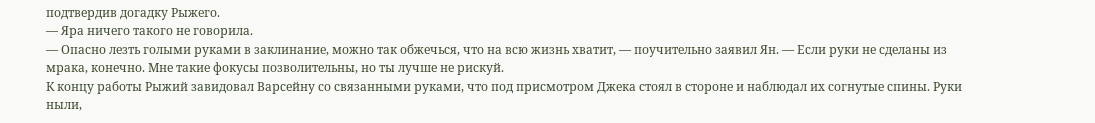подтвердив догадку Рыжего.
— Яра ничего такого не говорила.
— Опасно лезть голыми руками в заклинание, можно так обжечься, что на всю жизнь хватит, — поучительно заявил Ян. — Если руки не сделаны из мрака, конечно. Мне такие фокусы позволительны, но ты лучше не рискуй.
К концу работы Рыжий завидовал Варсейну со связанными руками, что под присмотром Джека стоял в стороне и наблюдал их согнутые спины. Руки ныли,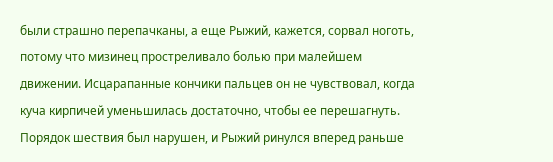были страшно перепачканы, а еще Рыжий, кажется, сорвал ноготь, потому что мизинец простреливало болью при малейшем движении. Исцарапанные кончики пальцев он не чувствовал, когда куча кирпичей уменьшилась достаточно, чтобы ее перешагнуть.
Порядок шествия был нарушен, и Рыжий ринулся вперед раньше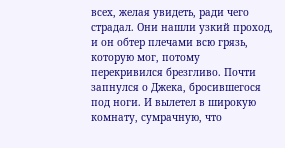всех, желая увидеть, ради чего страдал. Они нашли узкий проход, и он обтер плечами всю грязь, которую мог, потому перекривился брезгливо. Почти запнулся о Джека, бросившегося под ноги. И вылетел в широкую комнату, сумрачную, что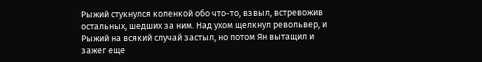Рыжий стукнулся коленкой обо что-то, взвыл, встревожив остальных, шедших за ним. Над ухом щелкнул револьвер, и Рыжий на всякий случай застыл, но потом Ян вытащил и зажег еще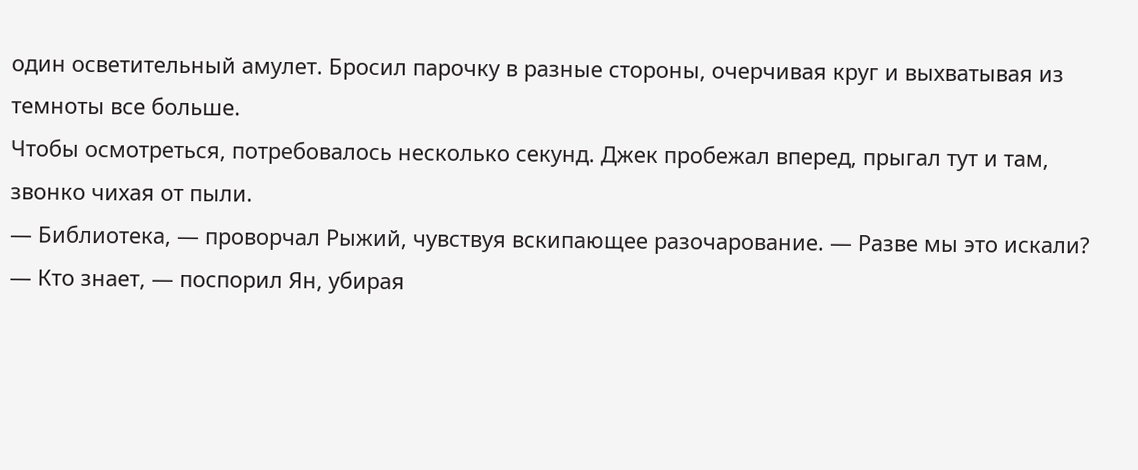один осветительный амулет. Бросил парочку в разные стороны, очерчивая круг и выхватывая из темноты все больше.
Чтобы осмотреться, потребовалось несколько секунд. Джек пробежал вперед, прыгал тут и там, звонко чихая от пыли.
— Библиотека, — проворчал Рыжий, чувствуя вскипающее разочарование. — Разве мы это искали?
— Кто знает, — поспорил Ян, убирая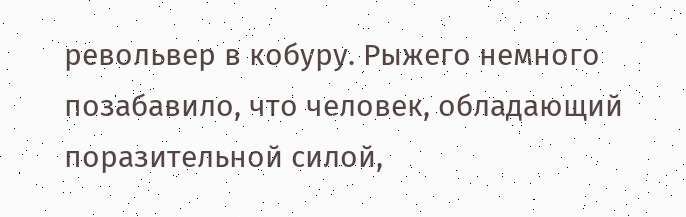револьвер в кобуру. Рыжего немного позабавило, что человек, обладающий поразительной силой,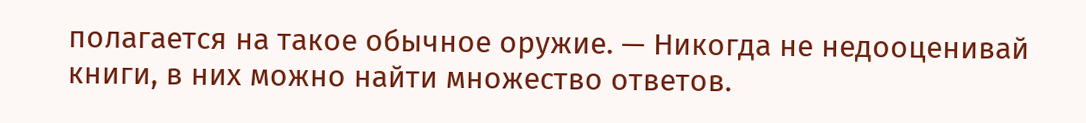полагается на такое обычное оружие. — Никогда не недооценивай книги, в них можно найти множество ответов.